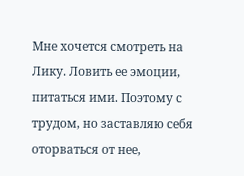Мне хочется смотреть на Лику. Ловить ее эмоции, питаться ими. Поэтому с трудом, но заставляю себя оторваться от нее,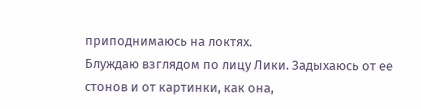приподнимаюсь на локтях.
Блуждаю взглядом по лицу Лики. Задыхаюсь от ее стонов и от картинки, как она,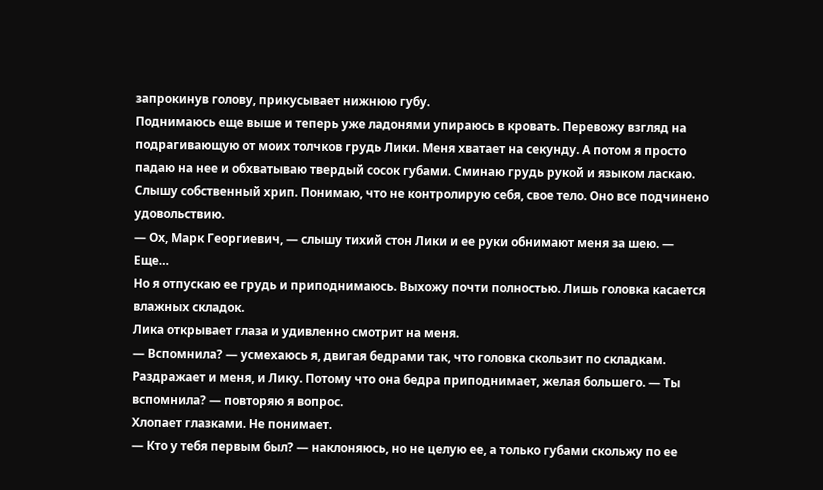запрокинув голову, прикусывает нижнюю губу.
Поднимаюсь еще выше и теперь уже ладонями упираюсь в кровать. Перевожу взгляд на подрагивающую от моих толчков грудь Лики. Меня хватает на секунду. А потом я просто падаю на нее и обхватываю твердый сосок губами. Сминаю грудь рукой и языком ласкаю.
Слышу собственный хрип. Понимаю, что не контролирую себя, свое тело. Оно все подчинено удовольствию.
— Ох, Марк Георгиевич, — слышу тихий стон Лики и ее руки обнимают меня за шею. — Еще…
Но я отпускаю ее грудь и приподнимаюсь. Выхожу почти полностью. Лишь головка касается влажных складок.
Лика открывает глаза и удивленно смотрит на меня.
— Вспомнила? — усмехаюсь я, двигая бедрами так, что головка скользит по складкам. Раздражает и меня, и Лику. Потому что она бедра приподнимает, желая большего. — Ты вспомнила? — повторяю я вопрос.
Хлопает глазками. Не понимает.
— Кто у тебя первым был? — наклоняюсь, но не целую ее, а только губами скольжу по ее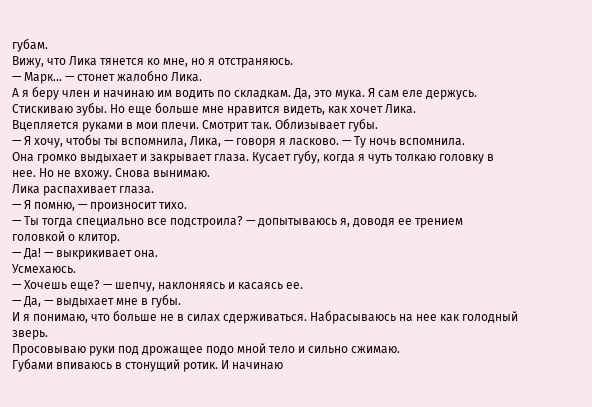губам.
Вижу, что Лика тянется ко мне, но я отстраняюсь.
— Марк… — стонет жалобно Лика.
А я беру член и начинаю им водить по складкам. Да, это мука. Я сам еле держусь. Стискиваю зубы. Но еще больше мне нравится видеть, как хочет Лика.
Вцепляется руками в мои плечи. Смотрит так. Облизывает губы.
— Я хочу, чтобы ты вспомнила, Лика, — говоря я ласково. — Ту ночь вспомнила.
Она громко выдыхает и закрывает глаза. Кусает губу, когда я чуть толкаю головку в нее. Но не вхожу. Снова вынимаю.
Лика распахивает глаза.
— Я помню, — произносит тихо.
— Ты тогда специально все подстроила? — допытываюсь я, доводя ее трением головкой о клитор.
— Да! — выкрикивает она.
Усмехаюсь.
— Хочешь еще? — шепчу, наклоняясь и касаясь ее.
— Да, — выдыхает мне в губы.
И я понимаю, что больше не в силах сдерживаться. Набрасываюсь на нее как голодный зверь.
Просовываю руки под дрожащее подо мной тело и сильно сжимаю.
Губами впиваюсь в стонущий ротик. И начинаю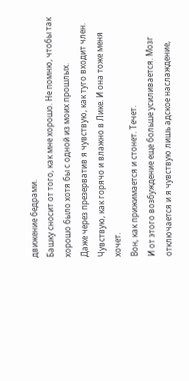движение бедрами.
Башку сносит от того, как мне хорошо. Не помню, чтобы так хорошо было хотя бы с одной из моих прошлых.
Даже через презерватив я чувствую, как туго входит член. Чувствую, как горячо и влажно в Лике. И она тоже меня хочет.
Вон, как прижимается и стонет. Течет.
И от этого возбуждение еще больше усиливается. Мозг отключается и я чувствую лишь адское наслаждение,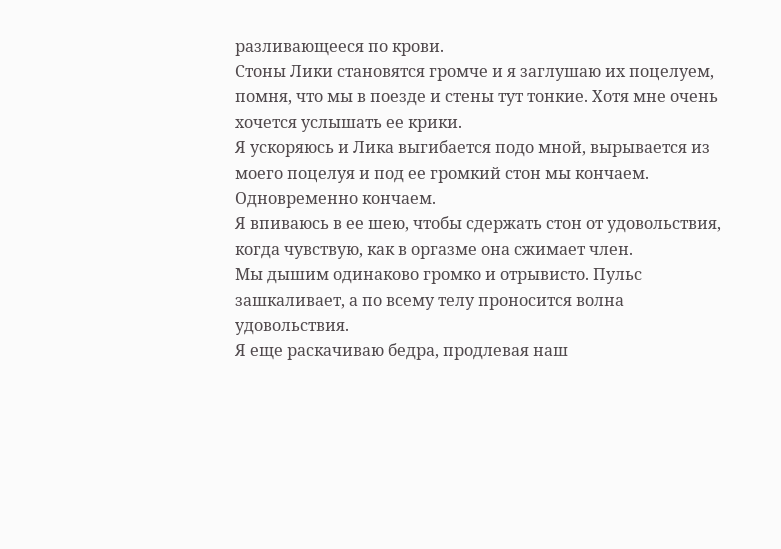разливающееся по крови.
Стоны Лики становятся громче и я заглушаю их поцелуем, помня, что мы в поезде и стены тут тонкие. Хотя мне очень хочется услышать ее крики.
Я ускоряюсь и Лика выгибается подо мной, вырывается из моего поцелуя и под ее громкий стон мы кончаем. Одновременно кончаем.
Я впиваюсь в ее шею, чтобы сдержать стон от удовольствия, когда чувствую, как в оргазме она сжимает член.
Мы дышим одинаково громко и отрывисто. Пульс зашкаливает, а по всему телу проносится волна удовольствия.
Я еще раскачиваю бедра, продлевая наш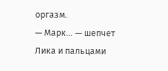оргазм.
— Марк… — шепчет Лика и пальцами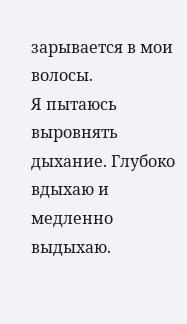зарывается в мои волосы.
Я пытаюсь выровнять дыхание. Глубоко вдыхаю и медленно выдыхаю.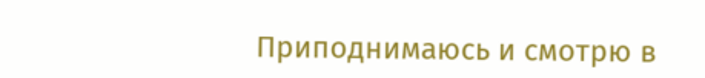Приподнимаюсь и смотрю в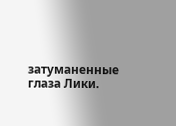затуманенные глаза Лики.